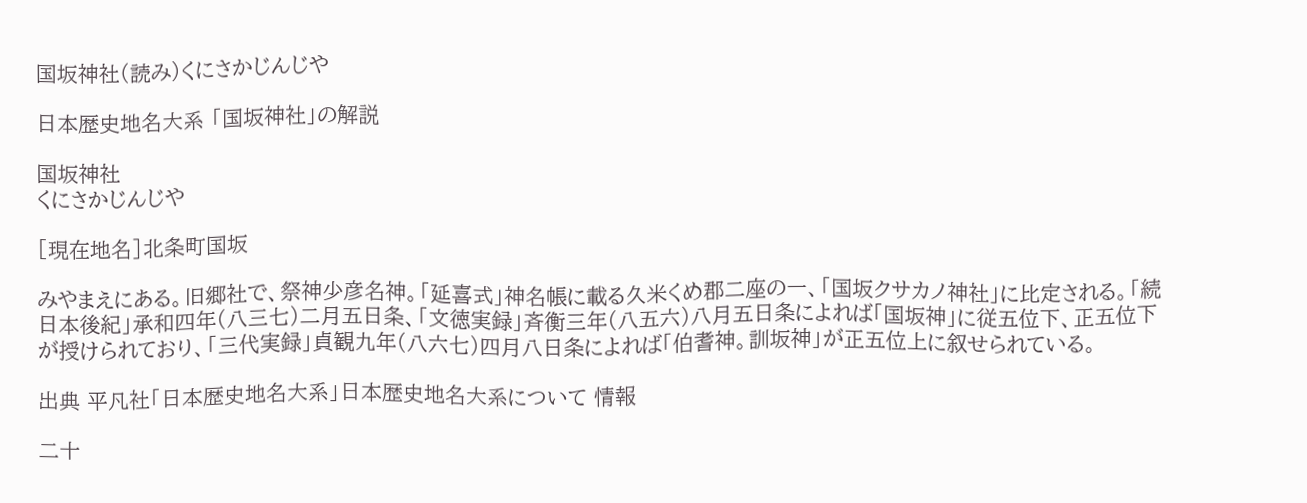国坂神社(読み)くにさかじんじや

日本歴史地名大系 「国坂神社」の解説

国坂神社
くにさかじんじや

[現在地名]北条町国坂

みやまえにある。旧郷社で、祭神少彦名神。「延喜式」神名帳に載る久米くめ郡二座の一、「国坂クサカノ神社」に比定される。「続日本後紀」承和四年(八三七)二月五日条、「文徳実録」斉衡三年(八五六)八月五日条によれば「国坂神」に従五位下、正五位下が授けられており、「三代実録」貞観九年(八六七)四月八日条によれば「伯耆神。訓坂神」が正五位上に叙せられている。

出典 平凡社「日本歴史地名大系」日本歴史地名大系について 情報

二十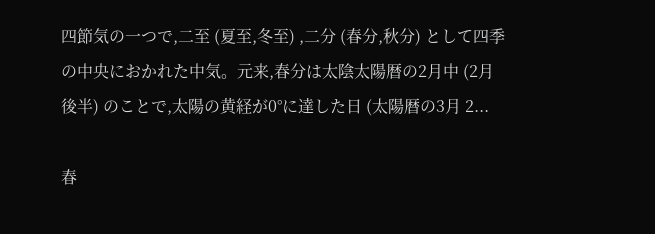四節気の一つで,二至 (夏至,冬至) ,二分 (春分,秋分) として四季の中央におかれた中気。元来,春分は太陰太陽暦の2月中 (2月後半) のことで,太陽の黄経が0°に達した日 (太陽暦の3月 2...

春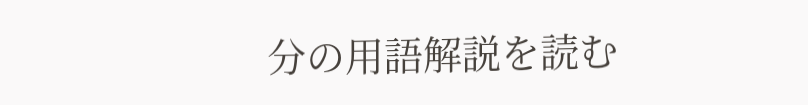分の用語解説を読む